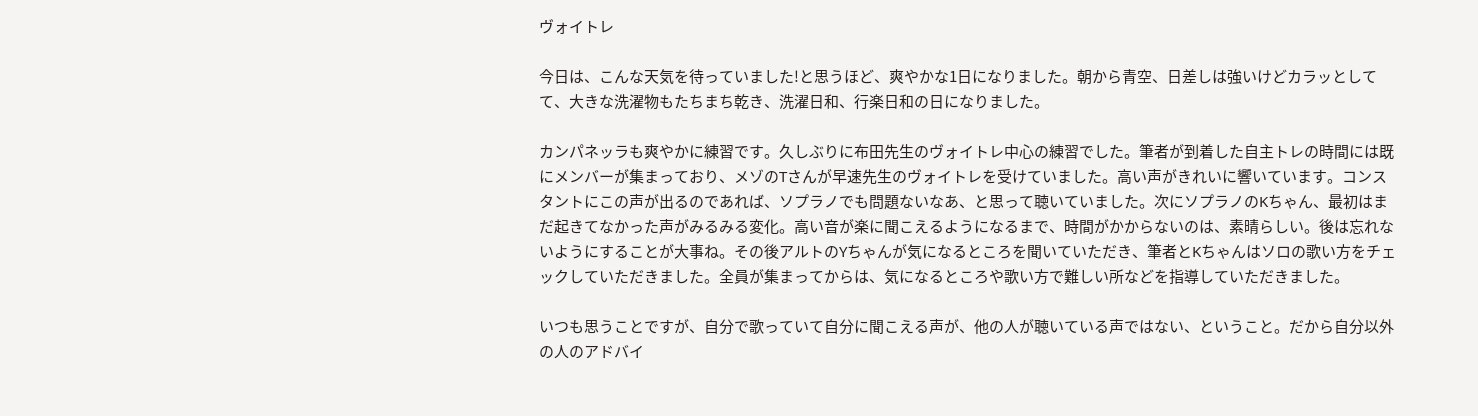ヴォイトレ

今日は、こんな天気を待っていました!と思うほど、爽やかな1日になりました。朝から青空、日差しは強いけどカラッとしてて、大きな洗濯物もたちまち乾き、洗濯日和、行楽日和の日になりました。

カンパネッラも爽やかに練習です。久しぶりに布田先生のヴォイトレ中心の練習でした。筆者が到着した自主トレの時間には既にメンバーが集まっており、メゾのTさんが早速先生のヴォイトレを受けていました。高い声がきれいに響いています。コンスタントにこの声が出るのであれば、ソプラノでも問題ないなあ、と思って聴いていました。次にソプラノのKちゃん、最初はまだ起きてなかった声がみるみる変化。高い音が楽に聞こえるようになるまで、時間がかからないのは、素晴らしい。後は忘れないようにすることが大事ね。その後アルトのYちゃんが気になるところを聞いていただき、筆者とKちゃんはソロの歌い方をチェックしていただきました。全員が集まってからは、気になるところや歌い方で難しい所などを指導していただきました。

いつも思うことですが、自分で歌っていて自分に聞こえる声が、他の人が聴いている声ではない、ということ。だから自分以外の人のアドバイ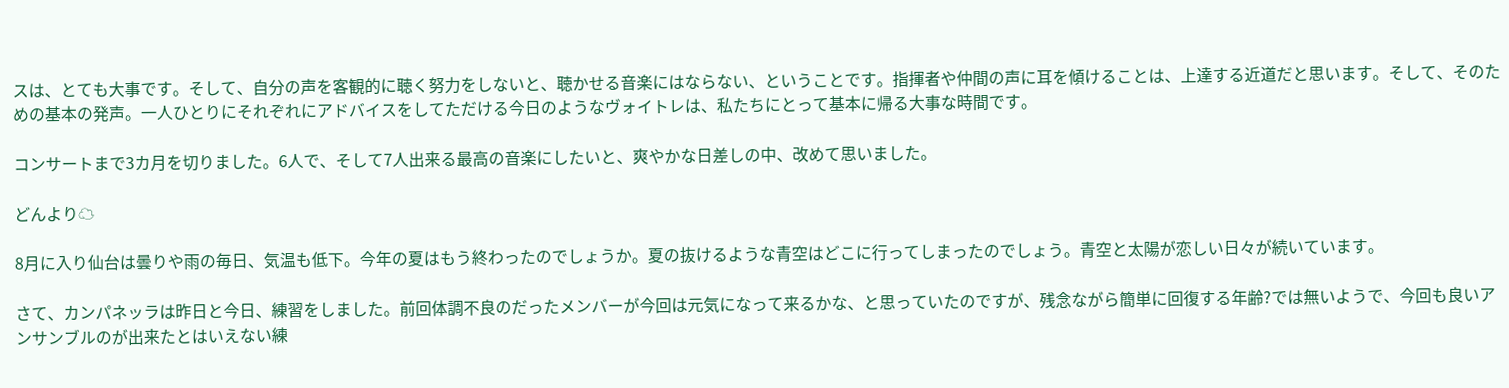スは、とても大事です。そして、自分の声を客観的に聴く努力をしないと、聴かせる音楽にはならない、ということです。指揮者や仲間の声に耳を傾けることは、上達する近道だと思います。そして、そのための基本の発声。一人ひとりにそれぞれにアドバイスをしてただける今日のようなヴォイトレは、私たちにとって基本に帰る大事な時間です。

コンサートまで3カ月を切りました。6人で、そして7人出来る最高の音楽にしたいと、爽やかな日差しの中、改めて思いました。

どんより☁

8月に入り仙台は曇りや雨の毎日、気温も低下。今年の夏はもう終わったのでしょうか。夏の抜けるような青空はどこに行ってしまったのでしょう。青空と太陽が恋しい日々が続いています。

さて、カンパネッラは昨日と今日、練習をしました。前回体調不良のだったメンバーが今回は元気になって来るかな、と思っていたのですが、残念ながら簡単に回復する年齢?では無いようで、今回も良いアンサンブルのが出来たとはいえない練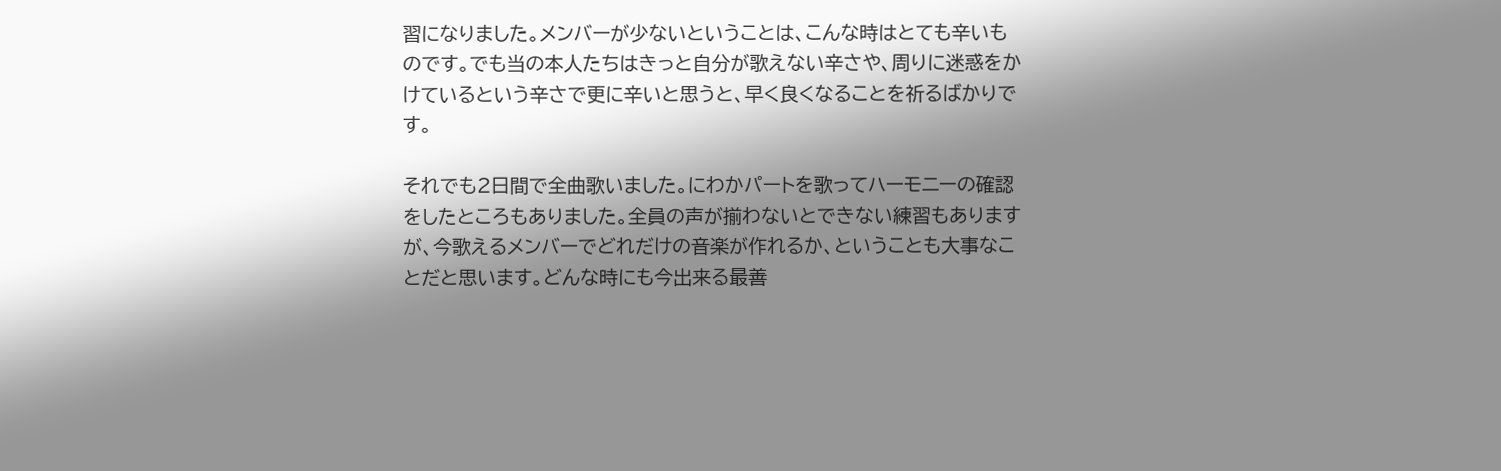習になりました。メンバーが少ないということは、こんな時はとても辛いものです。でも当の本人たちはきっと自分が歌えない辛さや、周りに迷惑をかけているという辛さで更に辛いと思うと、早く良くなることを祈るばかりです。

それでも2日間で全曲歌いました。にわかパートを歌ってハーモニーの確認をしたところもありました。全員の声が揃わないとできない練習もありますが、今歌えるメンバーでどれだけの音楽が作れるか、ということも大事なことだと思います。どんな時にも今出来る最善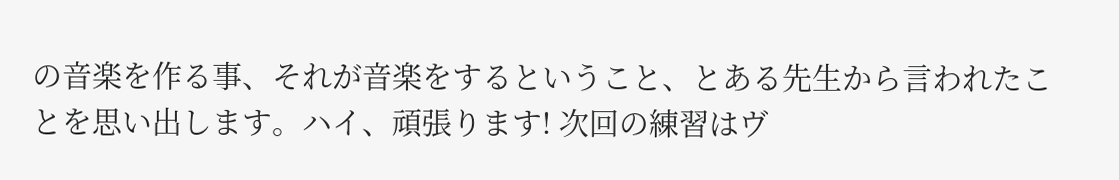の音楽を作る事、それが音楽をするということ、とある先生から言われたことを思い出します。ハイ、頑張ります! 次回の練習はヴ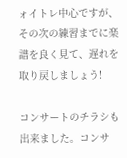ォイトレ中心ですが、その次の練習までに楽譜を良く見て、遅れを取り戻しましょう!

コンサートのチラシも出来ました。コンサ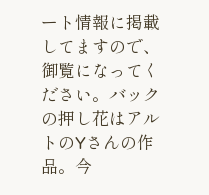ート情報に掲載してますので、御覧になってください。バックの押し花はアルトのYさんの作品。今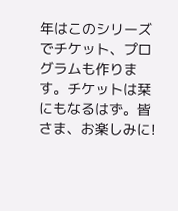年はこのシリーズでチケット、プログラムも作ります。チケットは栞にもなるはず。皆さま、お楽しみに!